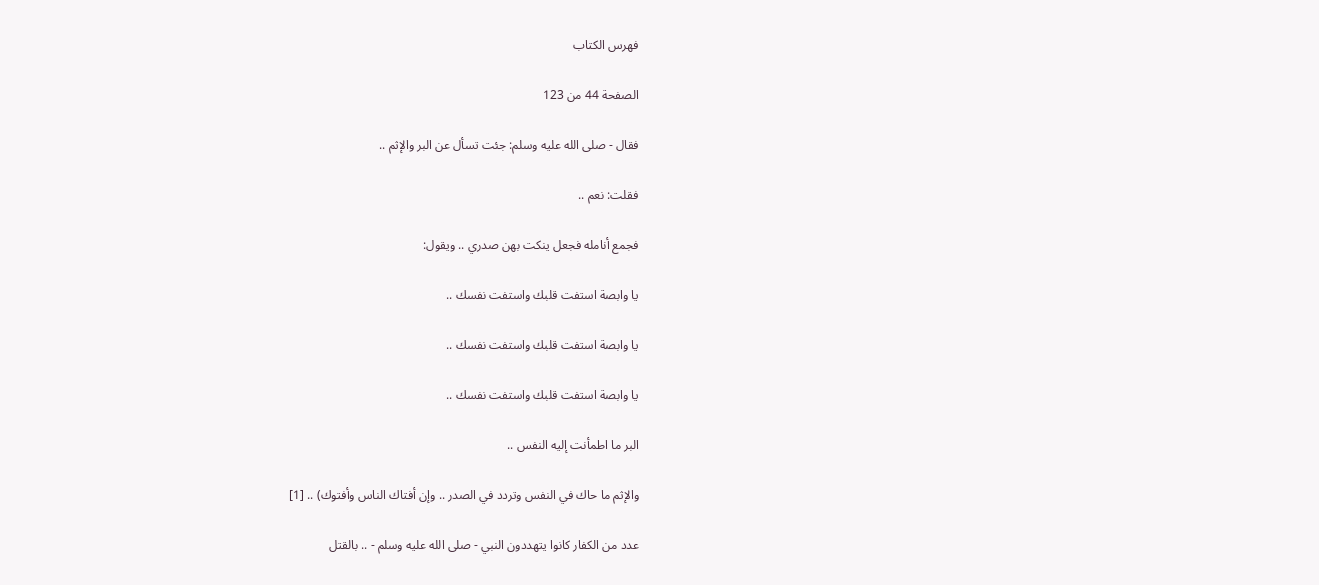فهرس الكتاب

الصفحة 44 من 123

فقال - صلى الله عليه وسلم: جئت تسأل عن البر والإثم ..

فقلت: نعم ..

فجمع أنامله فجعل ينكت بهن صدري .. ويقول:

يا وابصة استفت قلبك واستفت نفسك ..

يا وابصة استفت قلبك واستفت نفسك ..

يا وابصة استفت قلبك واستفت نفسك ..

البر ما اطمأنت إليه النفس ..

والإثم ما حاك في النفس وتردد في الصدر .. وإن أفتاك الناس وأفتوك) .. [1]

عدد من الكفار كانوا يتهددون النبي - صلى الله عليه وسلم - .. بالقتل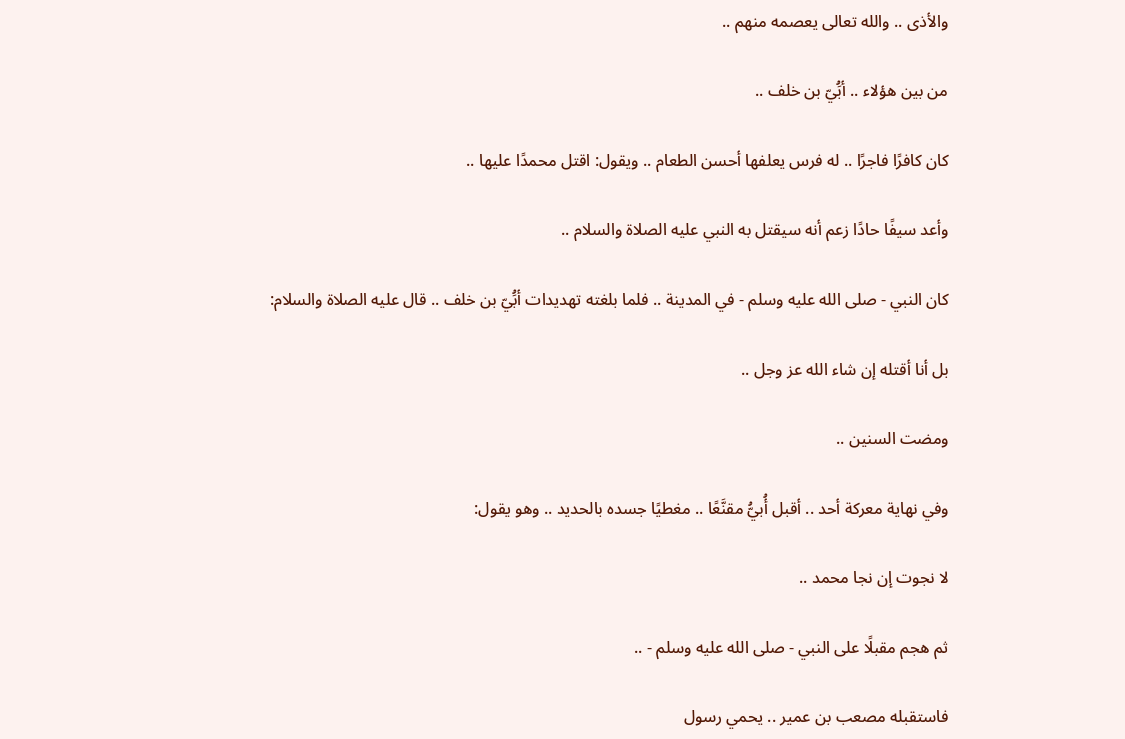والأذى .. والله تعالى يعصمه منهم ..

من بين هؤلاء .. أبَُيّ بن خلف ..

كان كافرًا فاجرًا .. له فرس يعلفها أحسن الطعام .. ويقول: اقتل محمدًا عليها ..

وأعد سيفًا حادًا زعم أنه سيقتل به النبي عليه الصلاة والسلام ..

كان النبي - صلى الله عليه وسلم - في المدينة .. فلما بلغته تهديدات أبَُيّ بن خلف .. قال عليه الصلاة والسلام:

بل أنا أقتله إن شاء الله عز وجل ..

ومضت السنين ..

وفي نهاية معركة أحد .. أقبل أُبيُّ مقنَّعًا .. مغطيًا جسده بالحديد .. وهو يقول:

لا نجوت إن نجا محمد ..

ثم هجم مقبلًا على النبي - صلى الله عليه وسلم - ..

فاستقبله مصعب بن عمير .. يحمي رسول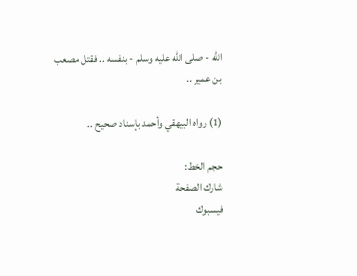الله - صلى الله عليه وسلم - بنفسه .. فقتل مصعب بن عمير ..

(1) رواه البيهقي وأحمد بإسناد صحيح ..

حجم الخط:
شارك الصفحة
فيسبوك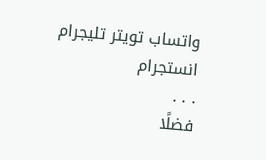واتساب تويتر تليجرام انستجرام
. . .
فضلًا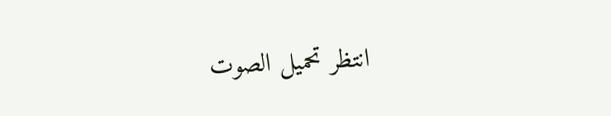انتظر تحميل الصوت